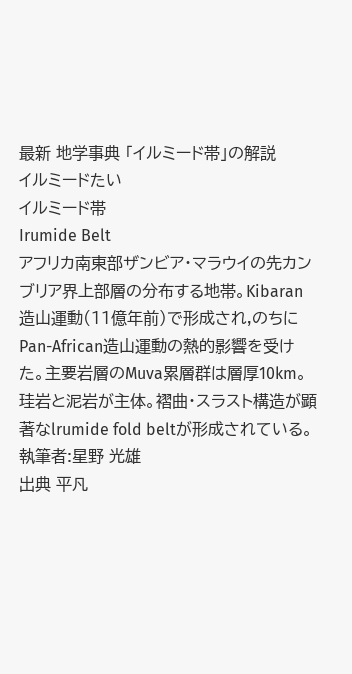最新 地学事典 「イルミード帯」の解説
イルミードたい
イルミード帯
Irumide Belt
アフリカ南東部ザンビア・マラウイの先カンブリア界上部層の分布する地帯。Kibaran造山運動(11億年前)で形成され,のちにPan-African造山運動の熱的影響を受けた。主要岩層のMuva累層群は層厚10km。珪岩と泥岩が主体。褶曲・スラスト構造が顕著なlrumide fold beltが形成されている。
執筆者:星野 光雄
出典 平凡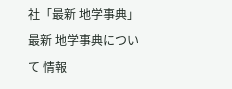社「最新 地学事典」最新 地学事典について 情報